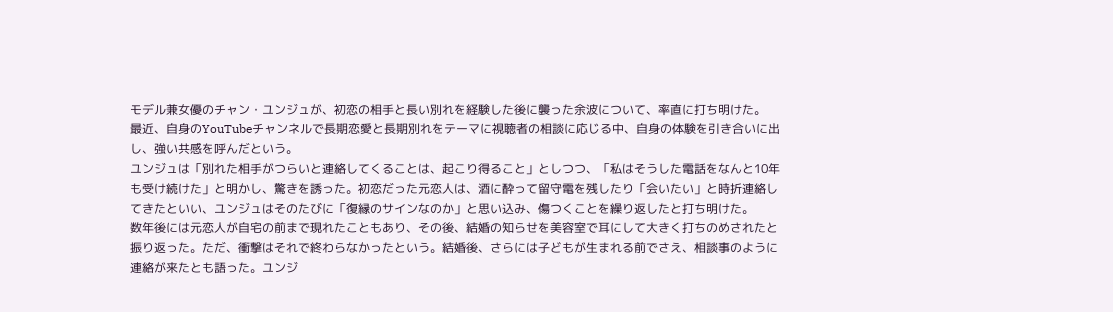モデル兼女優のチャン・ユンジュが、初恋の相手と長い別れを経験した後に襲った余波について、率直に打ち明けた。
最近、自身のYouTubeチャンネルで長期恋愛と長期別れをテーマに視聴者の相談に応じる中、自身の体験を引き合いに出し、強い共感を呼んだという。
ユンジュは「別れた相手がつらいと連絡してくることは、起こり得ること」としつつ、「私はそうした電話をなんと10年も受け続けた」と明かし、驚きを誘った。初恋だった元恋人は、酒に酔って留守電を残したり「会いたい」と時折連絡してきたといい、ユンジュはそのたびに「復縁のサインなのか」と思い込み、傷つくことを繰り返したと打ち明けた。
数年後には元恋人が自宅の前まで現れたこともあり、その後、結婚の知らせを美容室で耳にして大きく打ちのめされたと振り返った。ただ、衝撃はそれで終わらなかったという。結婚後、さらには子どもが生まれる前でさえ、相談事のように連絡が来たとも語った。ユンジ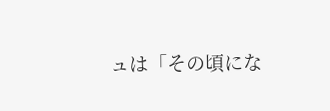ュは「その頃にな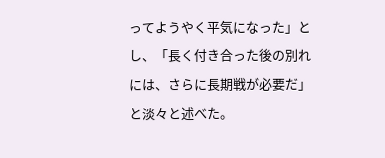ってようやく平気になった」とし、「長く付き合った後の別れには、さらに長期戦が必要だ」と淡々と述べた。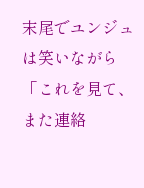末尾でユンジュは笑いながら「これを見て、また連絡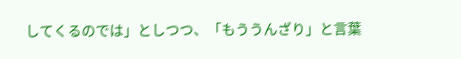してくるのでは」としつつ、「もううんざり」と言葉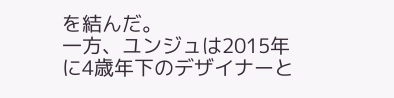を結んだ。
一方、ユンジュは2015年に4歳年下のデザイナーと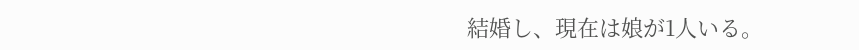結婚し、現在は娘が1人いる。